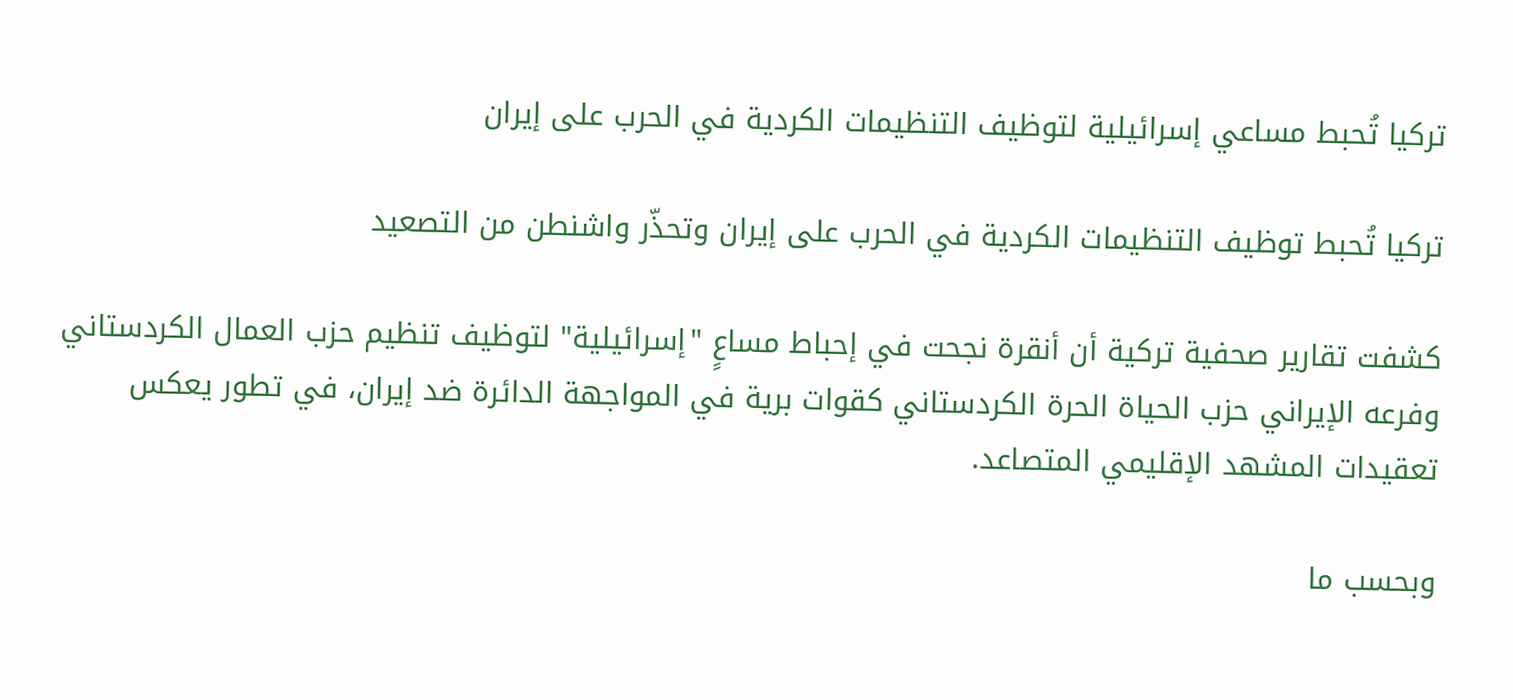تركيا تُحبط مساعي إسرائيلية لتوظيف التنظيمات الكردية في الحرب على إيران

تركيا تُحبط توظيف التنظيمات الكردية في الحرب على إيران وتحذّر واشنطن من التصعيد

كشفت تقارير صحفية تركية أن أنقرة نجحت في إحباط مساعٍ "إسرائيلية" لتوظيف تنظيم حزب العمال الكردستاني وفرعه الإيراني حزب الحياة الحرة الكردستاني كقوات برية في المواجهة الدائرة ضد إيران، في تطور يعكس تعقيدات المشهد الإقليمي المتصاعد.

وبحسب ما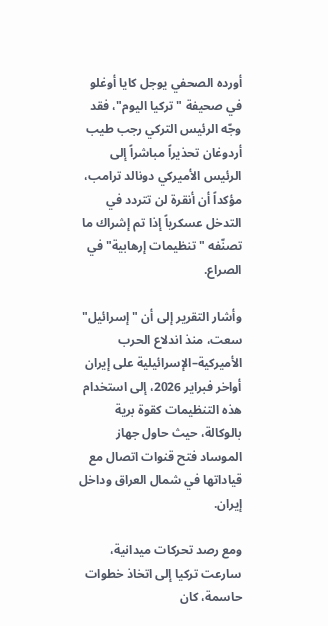أورده الصحفي يوجل كايا أوغلو في صحيفة "تركيا اليوم"، فقد وجّه الرئيس التركي رجب طيب أردوغان تحذيراً مباشراً إلى الرئيس الأميركي دونالد ترامب، مؤكداً أن أنقرة لن تتردد في التدخل عسكرياً إذا تم إشراك ما تصنّفه "تنظيمات إرهابية" في الصراع.

وأشار التقرير إلى أن "إسرائيل" سعت، منذ اندلاع الحرب الأميركية–الإسرائيلية على إيران أواخر فبراير 2026، إلى استخدام هذه التنظيمات كقوة برية بالوكالة، حيث حاول جهاز الموساد فتح قنوات اتصال مع قياداتها في شمال العراق وداخل إيران.

ومع رصد تحركات ميدانية، سارعت تركيا إلى اتخاذ خطوات حاسمة، كان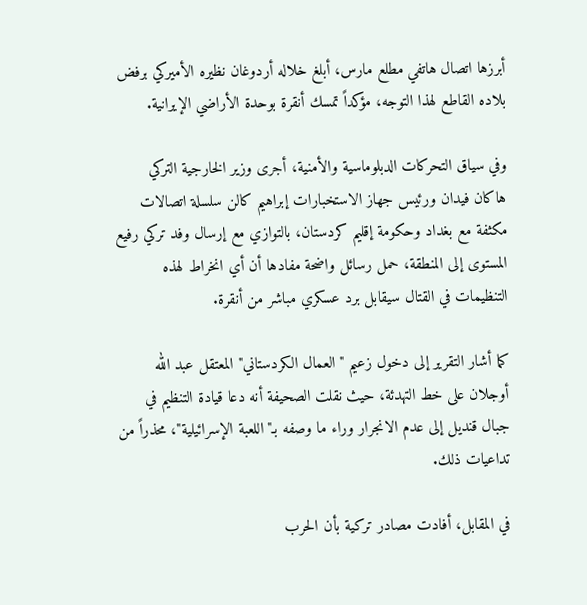أبرزها اتصال هاتفي مطلع مارس، أبلغ خلاله أردوغان نظيره الأميركي برفض بلاده القاطع لهذا التوجه، مؤكداً تمسك أنقرة بوحدة الأراضي الإيرانية.

وفي سياق التحركات الدبلوماسية والأمنية، أجرى وزير الخارجية التركي هاكان فيدان ورئيس جهاز الاستخبارات إبراهيم كالن سلسلة اتصالات مكثفة مع بغداد وحكومة إقليم كردستان، بالتوازي مع إرسال وفد تركي رفيع المستوى إلى المنطقة، حمل رسائل واضحة مفادها أن أي انخراط لهذه التنظيمات في القتال سيقابل برد عسكري مباشر من أنقرة.

كما أشار التقرير إلى دخول زعيم "العمال الكردستاني" المعتقل عبد الله أوجلان على خط التهدئة، حيث نقلت الصحيفة أنه دعا قيادة التنظيم في جبال قنديل إلى عدم الانجرار وراء ما وصفه بـ"اللعبة الإسرائيلية"، محذراً من تداعيات ذلك.

في المقابل، أفادت مصادر تركية بأن الحرب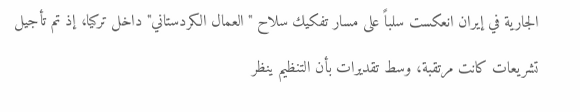الجارية في إيران انعكست سلباً على مسار تفكيك سلاح "العمال الكردستاني" داخل تركيا، إذ تم تأجيل تشريعات كانت مرتقبة، وسط تقديرات بأن التنظيم ينظر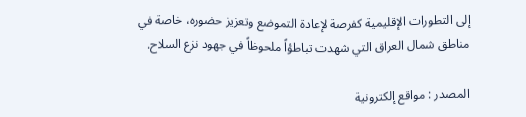إلى التطورات الإقليمية كفرصة لإعادة التموضع وتعزيز حضوره، خاصة في مناطق شمال العراق التي شهدت تباطؤاً ملحوظاً في جهود نزع السلاح.

المصدر : مواقع إلكترونية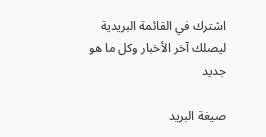اشترك في القائمة البريدية ليصلك آخر الأخبار وكل ما هو جديد

صيغة البريد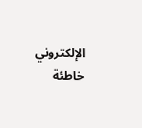الإلكتروني خاطئة